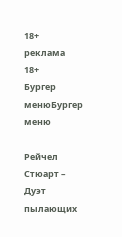18+
реклама
18+
Бургер менюБургер меню

Рейчел Стюарт – Дуэт пылающих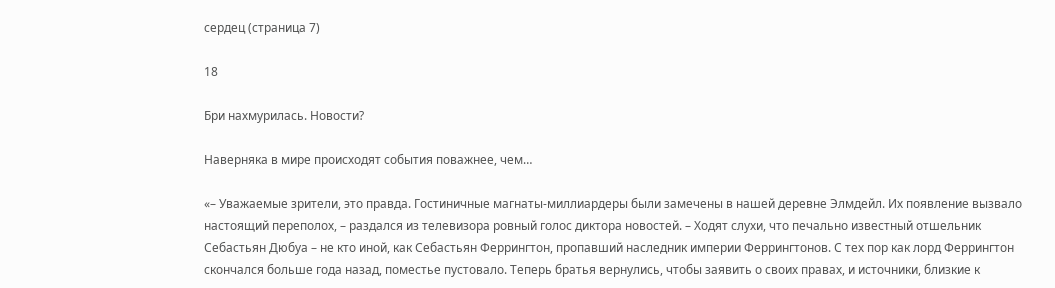сердец (страница 7)

18

Бри нахмурилась. Новости?

Наверняка в мире происходят события поважнее, чем…

«– Уважаемые зрители, это правда. Гостиничные магнаты-миллиардеры были замечены в нашей деревне Элмдейл. Их появление вызвало настоящий переполох, – раздался из телевизора ровный голос диктора новостей. – Ходят слухи, что печально известный отшельник Себастьян Дюбуа – не кто иной, как Себастьян Феррингтон, пропавший наследник империи Феррингтонов. С тех пор как лорд Феррингтон скончался больше года назад, поместье пустовало. Теперь братья вернулись, чтобы заявить о своих правах, и источники, близкие к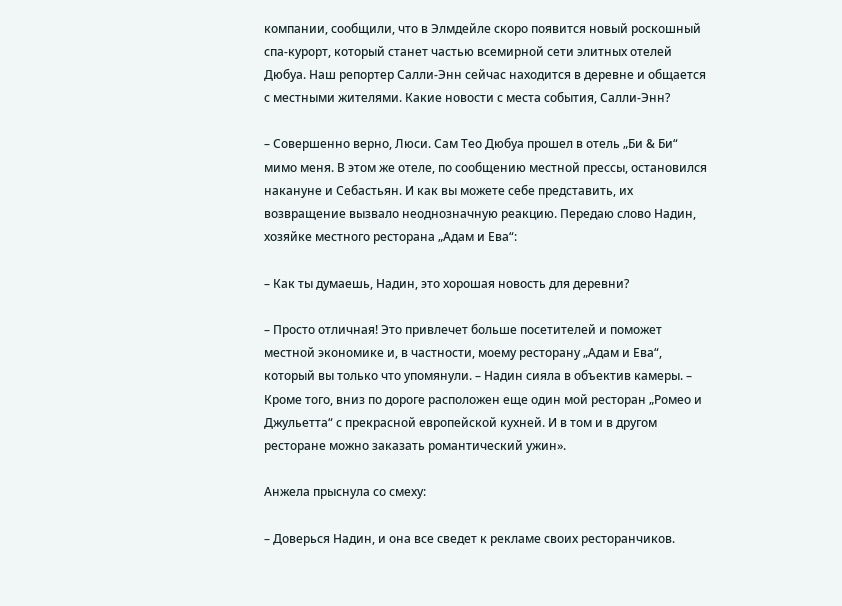компании, сообщили, что в Элмдейле скоро появится новый роскошный спа-курорт, который станет частью всемирной сети элитных отелей Дюбуа. Наш репортер Салли-Энн сейчас находится в деревне и общается с местными жителями. Какие новости с места события, Салли-Энн?

– Совершенно верно, Люси. Сам Тео Дюбуа прошел в отель „Би & Би“ мимо меня. В этом же отеле, по сообщению местной прессы, остановился накануне и Себастьян. И как вы можете себе представить, их возвращение вызвало неоднозначную реакцию. Передаю слово Надин, хозяйке местного ресторана „Адам и Ева“:

– Как ты думаешь, Надин, это хорошая новость для деревни?

– Просто отличная! Это привлечет больше посетителей и поможет местной экономике и, в частности, моему ресторану „Адам и Ева“, который вы только что упомянули. – Надин сияла в объектив камеры. – Кроме того, вниз по дороге расположен еще один мой ресторан „Ромео и Джульетта“ с прекрасной европейской кухней. И в том и в другом ресторане можно заказать романтический ужин».

Анжела прыснула со смеху:

– Доверься Надин, и она все сведет к рекламе своих ресторанчиков.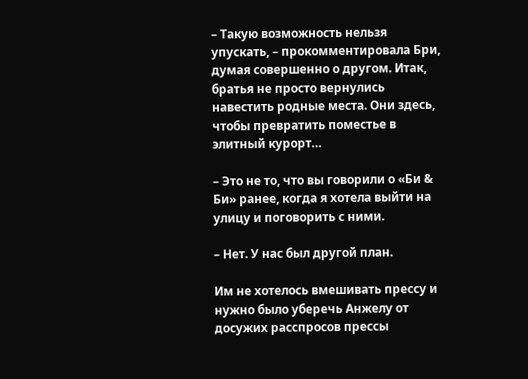– Такую возможность нельзя упускать, – прокомментировала Бри, думая совершенно о другом. Итак, братья не просто вернулись навестить родные места. Они здесь, чтобы превратить поместье в элитный курорт…

– Это не то, что вы говорили о «Би & Би» ранее, когда я хотела выйти на улицу и поговорить с ними.

– Нет. У нас был другой план.

Им не хотелось вмешивать прессу и нужно было уберечь Анжелу от досужих расспросов прессы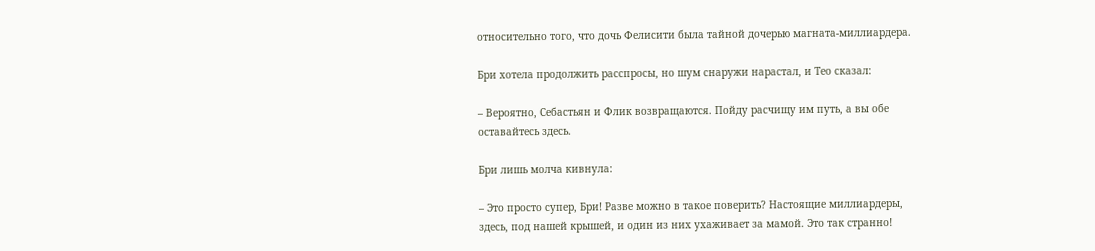относительно того, что дочь Фелисити была тайной дочерью магната-миллиардера.

Бри хотела продолжить расспросы, но шум снаружи нарастал, и Тео сказал:

– Вероятно, Себастьян и Флик возвращаются. Пойду расчищу им путь, а вы обе оставайтесь здесь.

Бри лишь молча кивнула:

– Это просто супер, Бри! Разве можно в такое поверить? Настоящие миллиардеры, здесь, под нашей крышей, и один из них ухаживает за мамой. Это так странно!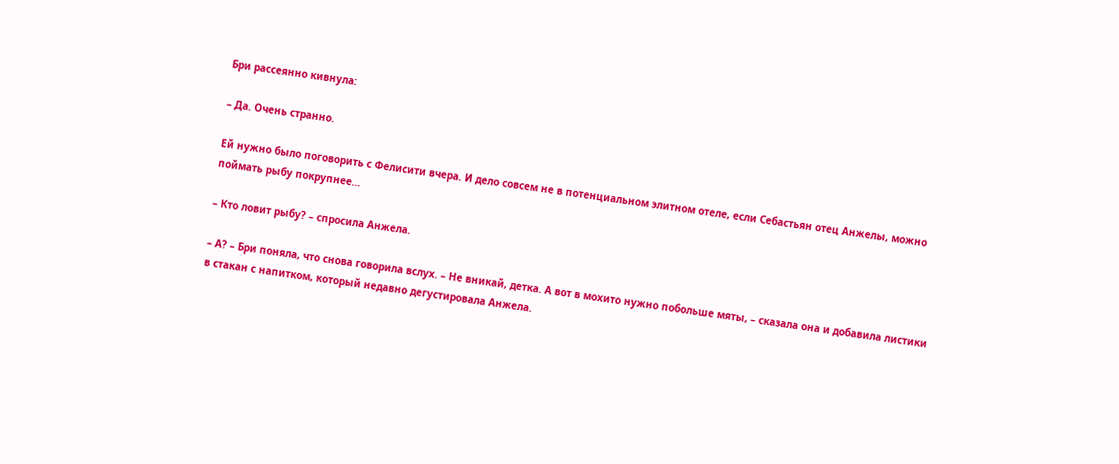Бри рассеянно кивнула:

– Да. Очень странно.

Ей нужно было поговорить с Фелисити вчера. И дело совсем не в потенциальном элитном отеле, если Себастьян отец Анжелы, можно поймать рыбу покрупнее…

– Кто ловит рыбу? – спросила Анжела.

– А? – Бри поняла, что снова говорила вслух. – Не вникай, детка. А вот в мохито нужно побольше мяты, – сказала она и добавила листики в стакан с напитком, который недавно дегустировала Анжела.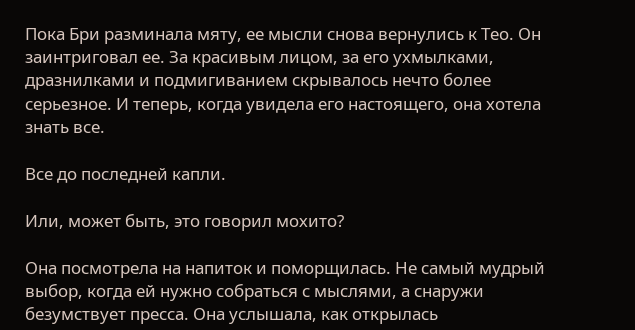Пока Бри разминала мяту, ее мысли снова вернулись к Тео. Он заинтриговал ее. За красивым лицом, за его ухмылками, дразнилками и подмигиванием скрывалось нечто более серьезное. И теперь, когда увидела его настоящего, она хотела знать все.

Все до последней капли.

Или, может быть, это говорил мохито?

Она посмотрела на напиток и поморщилась. Не самый мудрый выбор, когда ей нужно собраться с мыслями, а снаружи безумствует пресса. Она услышала, как открылась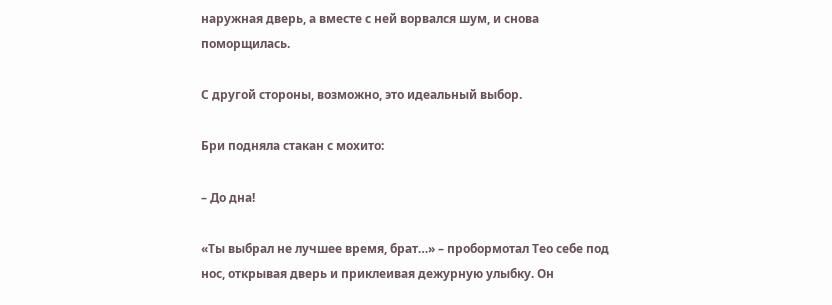наружная дверь, а вместе с ней ворвался шум, и снова поморщилась.

С другой стороны, возможно, это идеальный выбор.

Бри подняла стакан с мохито:

– До дна!

«Ты выбрал не лучшее время, брат…» – пробормотал Тео себе под нос, открывая дверь и приклеивая дежурную улыбку. Он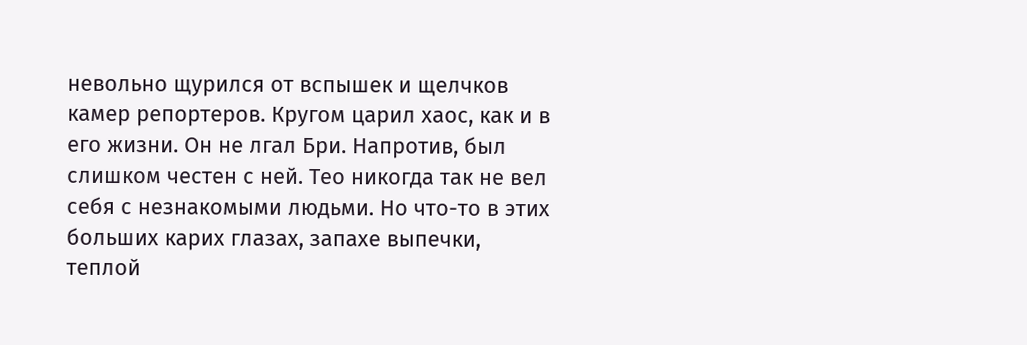невольно щурился от вспышек и щелчков камер репортеров. Кругом царил хаос, как и в его жизни. Он не лгал Бри. Напротив, был слишком честен с ней. Тео никогда так не вел себя с незнакомыми людьми. Но что-то в этих больших карих глазах, запахе выпечки, теплой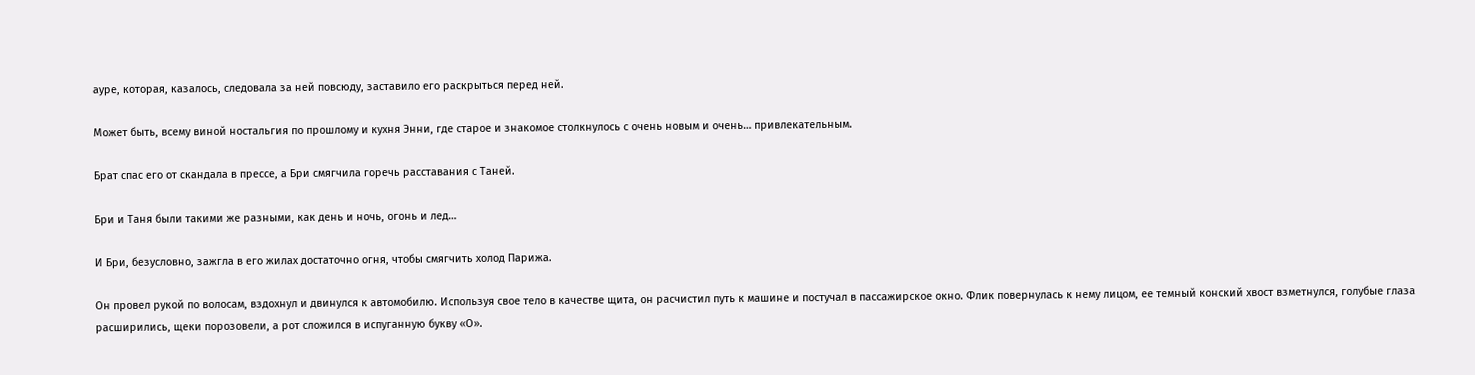ауре, которая, казалось, следовала за ней повсюду, заставило его раскрыться перед ней.

Может быть, всему виной ностальгия по прошлому и кухня Энни, где старое и знакомое столкнулось с очень новым и очень… привлекательным.

Брат спас его от скандала в прессе, а Бри смягчила горечь расставания с Таней.

Бри и Таня были такими же разными, как день и ночь, огонь и лед…

И Бри, безусловно, зажгла в его жилах достаточно огня, чтобы смягчить холод Парижа.

Он провел рукой по волосам, вздохнул и двинулся к автомобилю. Используя свое тело в качестве щита, он расчистил путь к машине и постучал в пассажирское окно. Флик повернулась к нему лицом, ее темный конский хвост взметнулся, голубые глаза расширились, щеки порозовели, а рот сложился в испуганную букву «О».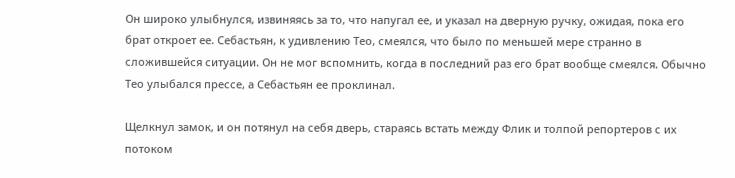Он широко улыбнулся, извиняясь за то, что напугал ее, и указал на дверную ручку, ожидая, пока его брат откроет ее. Себастьян, к удивлению Тео, смеялся, что было по меньшей мере странно в сложившейся ситуации. Он не мог вспомнить, когда в последний раз его брат вообще смеялся. Обычно Тео улыбался прессе, а Себастьян ее проклинал.

Щелкнул замок, и он потянул на себя дверь, стараясь встать между Флик и толпой репортеров с их потоком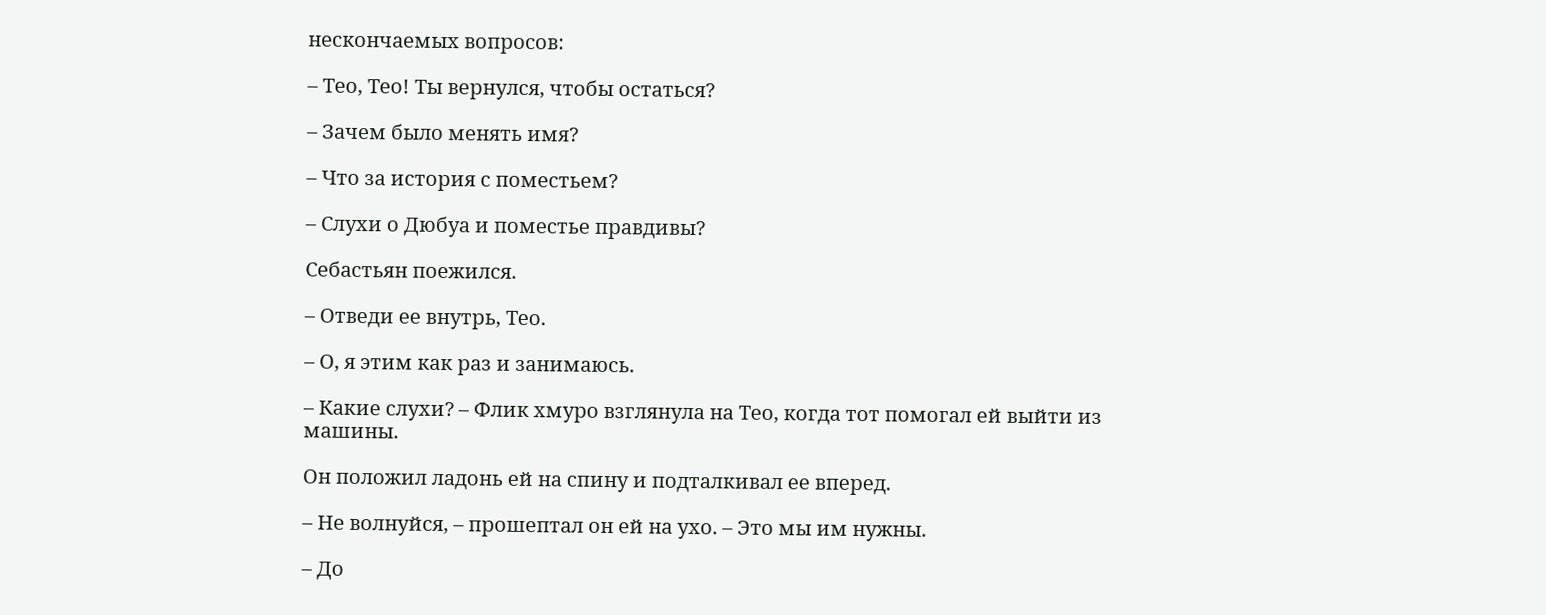нескончаемых вопросов:

– Тео, Тео! Ты вернулся, чтобы остаться?

– Зачем было менять имя?

– Что за история с поместьем?

– Слухи о Дюбуа и поместье правдивы?

Себастьян поежился.

– Отведи ее внутрь, Тео.

– О, я этим как раз и занимаюсь.

– Какие слухи? – Флик хмуро взглянула на Тео, когда тот помогал ей выйти из машины.

Он положил ладонь ей на спину и подталкивал ее вперед.

– Не волнуйся, – прошептал он ей на ухо. – Это мы им нужны.

– До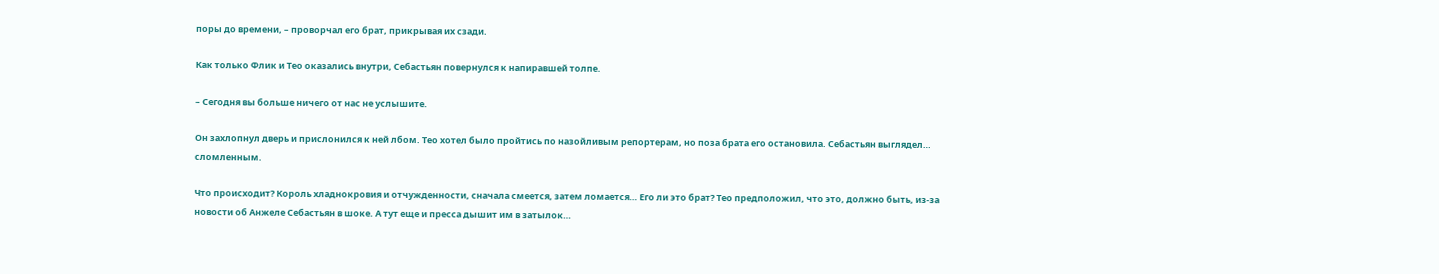поры до времени, – проворчал его брат, прикрывая их сзади.

Как только Флик и Тео оказались внутри, Себастьян повернулся к напиравшей толпе.

– Сегодня вы больше ничего от нас не услышите.

Он захлопнул дверь и прислонился к ней лбом. Тео хотел было пройтись по назойливым репортерам, но поза брата его остановила. Себастьян выглядел… сломленным.

Что происходит? Король хладнокровия и отчужденности, сначала смеется, затем ломается… Его ли это брат? Тео предположил, что это, должно быть, из-за новости об Анжеле Себастьян в шоке. А тут еще и пресса дышит им в затылок…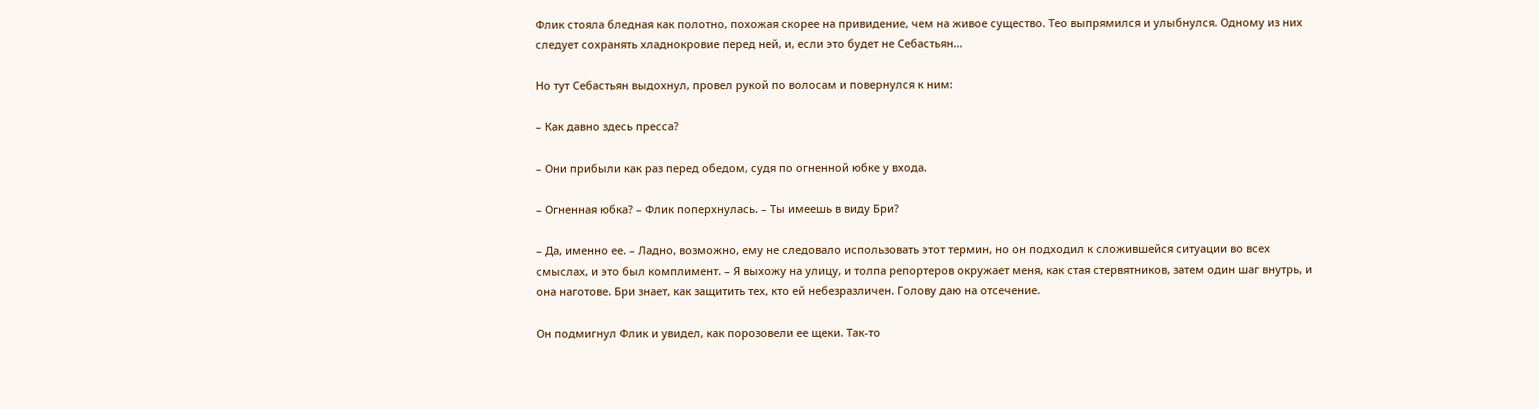Флик стояла бледная как полотно, похожая скорее на привидение, чем на живое существо. Тео выпрямился и улыбнулся. Одному из них следует сохранять хладнокровие перед ней, и, если это будет не Себастьян…

Но тут Себастьян выдохнул, провел рукой по волосам и повернулся к ним:

– Как давно здесь пресса?

– Они прибыли как раз перед обедом, судя по огненной юбке у входа.

– Огненная юбка? – Флик поперхнулась. – Ты имеешь в виду Бри?

– Да, именно ее. – Ладно, возможно, ему не следовало использовать этот термин, но он подходил к сложившейся ситуации во всех смыслах, и это был комплимент. – Я выхожу на улицу, и толпа репортеров окружает меня, как стая стервятников, затем один шаг внутрь, и она наготове. Бри знает, как защитить тех, кто ей небезразличен. Голову даю на отсечение.

Он подмигнул Флик и увидел, как порозовели ее щеки. Так-то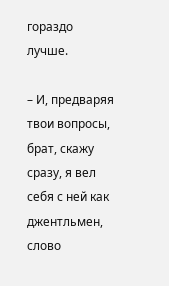гораздо лучше.

– И, предваряя твои вопросы, брат, скажу сразу, я вел себя с ней как джентльмен, слово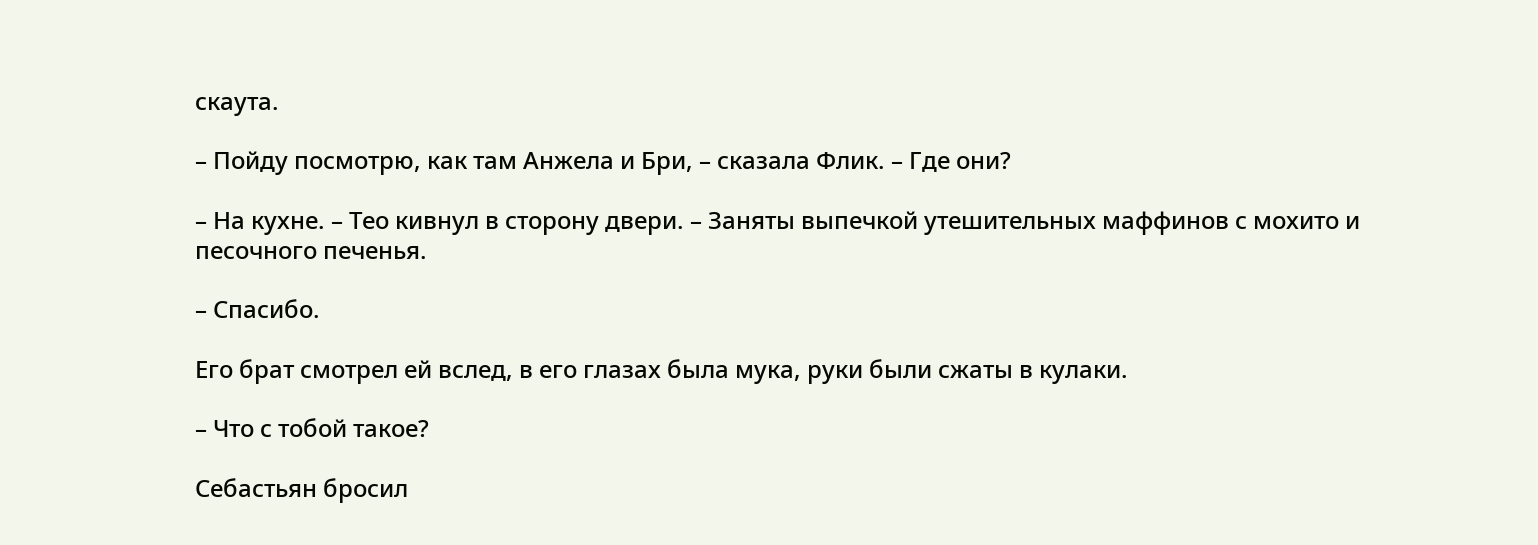скаута.

– Пойду посмотрю, как там Анжела и Бри, – сказала Флик. – Где они?

– На кухне. – Тео кивнул в сторону двери. – Заняты выпечкой утешительных маффинов с мохито и песочного печенья.

– Спасибо.

Его брат смотрел ей вслед, в его глазах была мука, руки были сжаты в кулаки.

– Что с тобой такое?

Себастьян бросил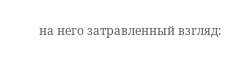на него затравленный взгляд: